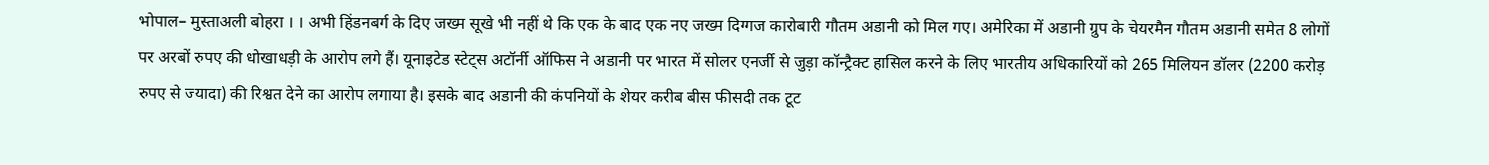भोपाल– मुस्ताअली बोहरा । । अभी हिंडनबर्ग के दिए जख्म सूखे भी नहीं थे कि एक के बाद एक नए जख्म दिग्गज कारोबारी गौतम अडानी को मिल गए। अमेरिका में अडानी ग्रुप के चेयरमैन गौतम अडानी समेत 8 लोगों पर अरबों रुपए की धोखाधड़ी के आरोप लगे हैं। यूनाइटेड स्टेट्स अटॉर्नी ऑफिस ने अडानी पर भारत में सोलर एनर्जी से जुड़ा कॉन्ट्रैक्ट हासिल करने के लिए भारतीय अधिकारियों को 265 मिलियन डॉलर (2200 करोड़ रुपए से ज्यादा) की रिश्वत देने का आरोप लगाया है। इसके बाद अडानी की कंपनियों के शेयर करीब बीस फीसदी तक टूट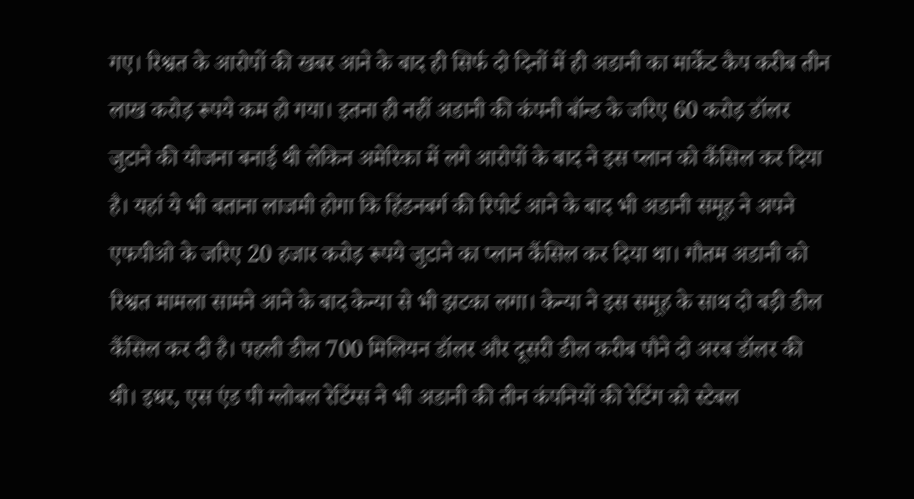गए। रिश्वत के आरोपों की खबर आने के बाद ही सिर्फ दो दिनों में ही अडानी का मार्केट कैप करीब तीन लाख करोड़ रूपये कम हो गया। इतना ही नहीं अडानी की कंपनी बॉन्ड के जरिए 60 करोड़ डॉलर जुटाने की योजना बनाई थी लेकिन अमेरिका में लगे आरोपों के बाद ने इस प्लान को कैंसिल कर दिया है। यहां ये भी बताना लाजमी होगा कि हिंडनबर्ग की रिपोर्ट आने के बाद भी अडानी समूह ने अपने एफपीओ के जरिए 20 हजार करोड़ रूपये जुटाने का प्लान कैंसिल कर दिया था। गौतम अडानी को रिश्वत मामला सामने आने के बाद केन्या से भी झटका लगा। केन्या ने इस समूह के साथ दो बड़ी डील कैंसिल कर दी है। पहली डील 700 मिलियन डॉलर और दूसरी डील करीब पौने दो अरब डॉलर की थी। इधर, एस एंड पी ग्लोबल रेटिंग्स ने भी अडानी की तीन कंपनियों की रेटिंग को स्टेबल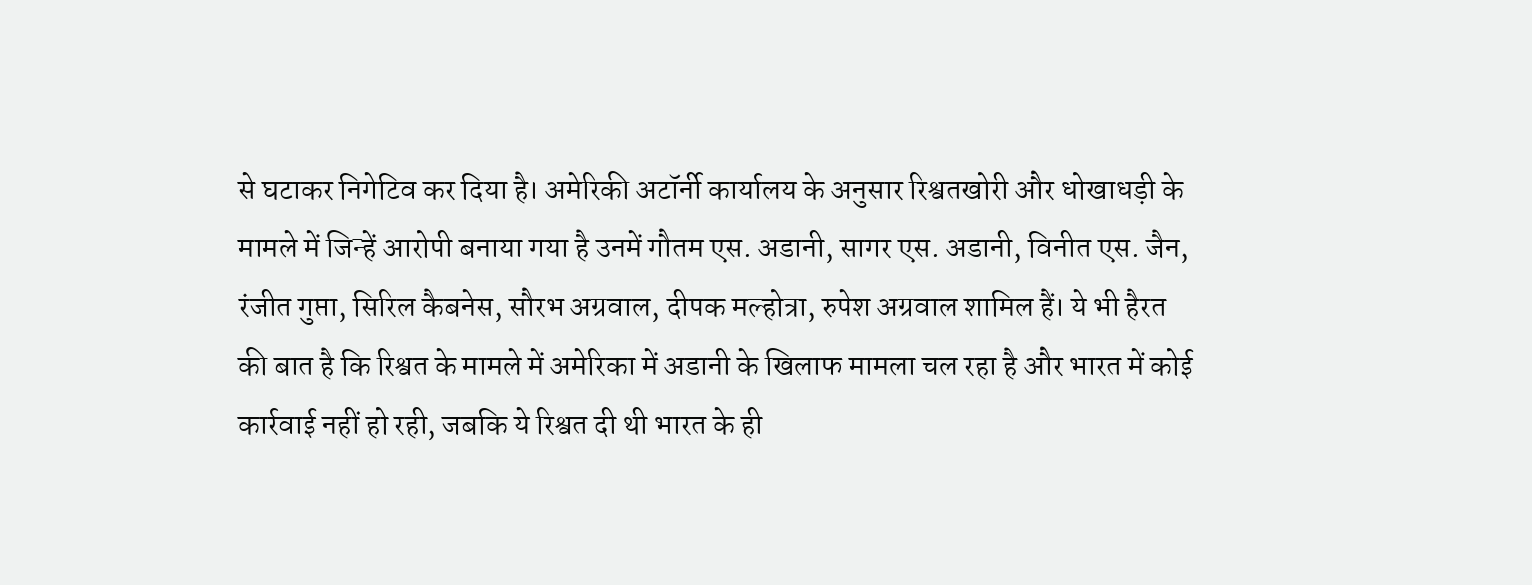से घटाकर निगेटिव कर दिया है। अमेरिकी अटॉर्नी कार्यालय के अनुसार रिश्वतखोरी और धोखाधड़ी के मामले में जिन्हें आरोपी बनाया गया है उनमें गौतम एस. अडानी, सागर एस. अडानी, विनीत एस. जैन, रंजीत गुप्ता, सिरिल कैबनेस, सौरभ अग्रवाल, दीपक मल्होत्रा, रुपेश अग्रवाल शामिल हैं। ये भी हैरत की बात है कि रिश्वत के मामले में अमेरिका में अडानी के खिलाफ मामला चल रहा है और भारत में कोई कार्रवाई नहीं हो रही, जबकि ये रिश्वत दी थी भारत के ही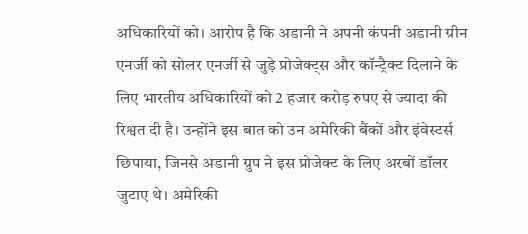अधिकारियों को। आरोप है कि अडानी ने अपनी कंपनी अडानी ग्रीन एनर्जी को सोलर एनर्जी से जुड़े प्रोजेक्ट्स और कॉन्ट्रैक्ट दिलाने के लिए भारतीय अधिकारियों को 2 हजार करोड़ रुपए से ज्यादा की रिश्वत दी है। उन्होंने इस बात को उन अमेरिकी बैंकों और इंवेस्टर्स छिपाया, जिनसे अडानी ग्रुप ने इस प्रोजेक्ट के लिए अरबों डॉलर जुटाए थे। अमेरिकी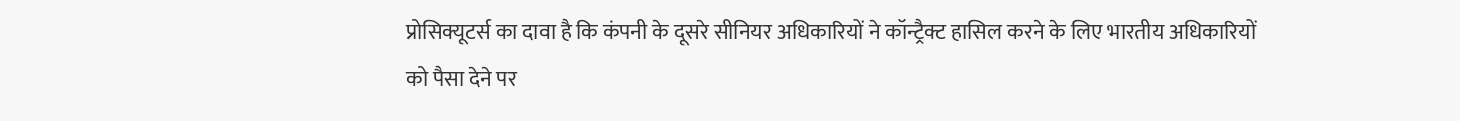प्रोसिक्यूटर्स का दावा है कि कंपनी के दूसरे सीनियर अधिकारियों ने कॉन्ट्रैक्ट हासिल करने के लिए भारतीय अधिकारियों को पैसा देने पर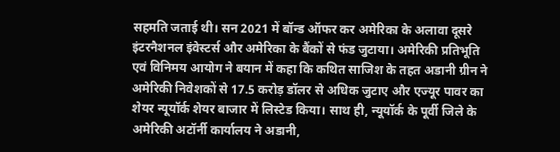सहमति जताई थी। सन 2021 में बॉन्ड ऑफर कर अमेरिका के अलावा दूसरे इंटरनैशनल इंवेस्टर्स और अमेरिका के बैंकों से फंड जुटाया। अमेरिकी प्रतिभूति एवं विनिमय आयोग ने बयान में कहा कि कथित साजिश के तहत अडानी ग्रीन ने अमेरिकी निवेशकों से 17.5 करोड़ डॉलर से अधिक जुटाए और एज्यूर पावर का शेयर न्यूयॉर्क शेयर बाजार में लिस्टेड किया। साथ ही, न्यूयॉर्क के पूर्वी जिले के अमेरिकी अटॉर्नी कार्यालय ने अडानी,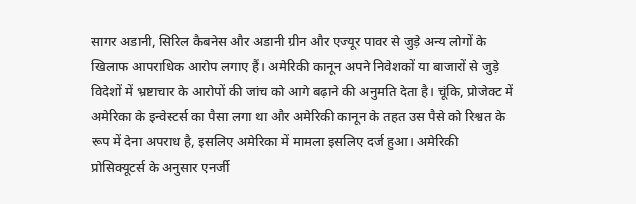सागर अडानी, सिरिल कैबनेस और अडानी ग्रीन और एज्यूर पावर से जुड़े अन्य लोगों के खिलाफ आपराधिक आरोप लगाए हैं। अमेरिकी कानून अपने निवेशकों या बाजारों से जुड़े विदेशों में भ्रष्टाचार के आरोपों की जांच को आगे बढ़ाने की अनुमति देता है। चूंकि, प्रोजेक्ट में अमेरिका के इन्वेस्टर्स का पैसा लगा था और अमेरिकी कानून के तहत उस पैसे को रिश्वत के रूप में देना अपराध है, इसलिए अमेरिका में मामला इसलिए दर्ज हुआ। अमेरिकी प्रोसिक्यूटर्स के अनुसार एनर्जी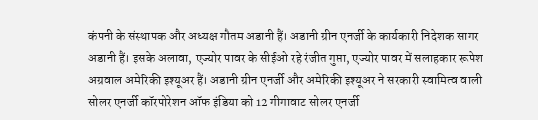कंपनी के संस्थापक और अध्यक्ष गौतम अडानी हैं। अडानी ग्रीन एनर्जी के कार्यकारी निदेशक सागर अडानी हैं। इसके अलावा, एज्योर पावर के सीईओ रहे रंजीत गुप्ता, एज्योर पावर में सलाहकार रूपेश अग्रवाल अमेरिकी इश्यूअर हैं। अडानी ग्रीन एनर्जी और अमेरिकी इश्यूअर ने सरकारी स्वामित्व वाली सोलर एनर्जी कॉरपोरेशन ऑफ इंडिया को 12 गीगावाट सोलर एनर्जी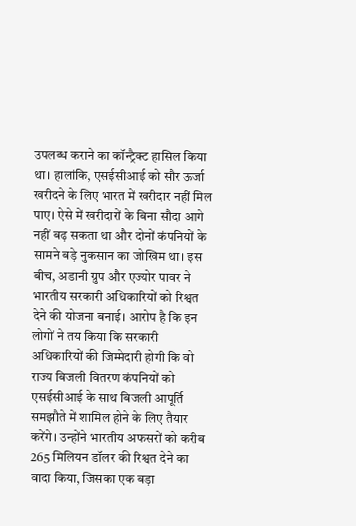उपलब्ध कराने का कॉन्ट्रैक्ट हासिल किया था। हालांकि, एसईसीआई को सौर ऊर्जा खरीदने के लिए भारत में खरीदार नहीं मिल पाए। ऐसे में खरीदारों के बिना सौदा आगे नहीं बढ़ सकता था और दोनों कंपनियों के सामने बड़े नुकसान का जोखिम था। इस बीच, अडानी ग्रुप और एज्योर पावर ने भारतीय सरकारी अधिकारियों को रिश्वत देने की योजना बनाई। आरोप है कि इन लोगों ने तय किया कि सरकारी अधिकारियों की जिम्मेदारी होगी कि वो राज्य बिजली वितरण कंपनियों को एसईसीआई के साथ बिजली आपूर्ति समझौते में शामिल होने के लिए तैयार करेंगे। उन्होंने भारतीय अफसरों को करीब 265 मिलियन डॉलर की रिश्वत देने का वादा किया, जिसका एक बड़ा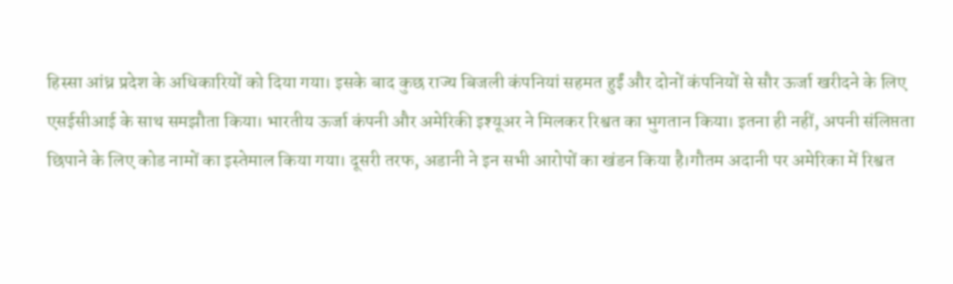हिस्सा आंध्र प्रदेश के अधिकारियों को दिया गया। इसके बाद कुछ राज्य बिजली कंपनियां सहमत हुईं और दोनों कंपनियों से सौर ऊर्जा खरीदने के लिए एसईसीआई के साथ समझौता किया। भारतीय ऊर्जा कंपनी और अमेरिकी इश्यूअर ने मिलकर रिश्वत का भुगतान किया। इतना ही नहीं, अपनी संलिप्तता छिपाने के लिए कोड नामों का इस्तेमाल किया गया। दूसरी तरफ, अडानी ने इन सभी आरोपों का खंडन किया है।गौतम अदानी पर अमेरिका में रिश्वत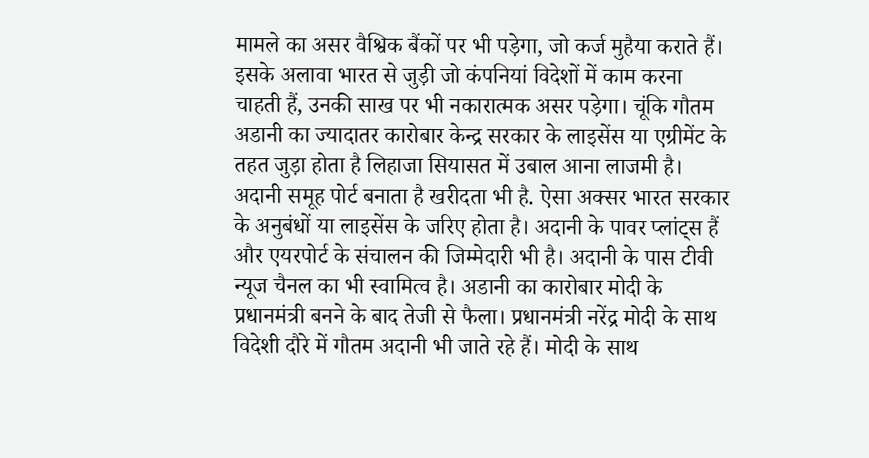मामले का असर वैश्विक बैंकों पर भी पड़ेगा, जो कर्ज मुहैया कराते हैं। इसके अलावा भारत से जुड़ी जो कंपनियां विदेशों में काम करना चाहती हैं, उनकी साख पर भी नकारात्मक असर पड़ेगा। चूंकि गौतम अडानी का ज्यादातर कारोबार केन्द्र सरकार के लाइसेंस या एग्रीमेंट के तहत जुड़ा होता है लिहाजा सियासत में उबाल आना लाजमी है। अदानी समूह पोर्ट बनाता है खरीदता भी है. ऐसा अक्सर भारत सरकार के अनुबंधों या लाइसेंस के जरिए होता है। अदानी के पावर प्लांट्स हैं और एयरपोर्ट के संचालन की जिम्मेदारी भी है। अदानी के पास टीवी न्यूज चैनल का भी स्वामित्व है। अडानी का कारोबार मोदी के प्रधानमंत्री बनने के बाद तेजी से फैला। प्रधानमंत्री नरेंद्र मोदी के साथ विदेशी दौरे में गौतम अदानी भी जाते रहे हैं। मोदी के साथ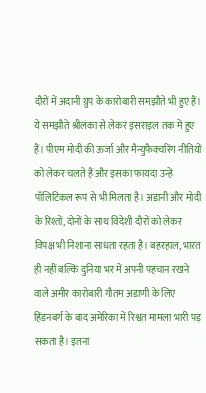दौरों में अदानी ग्रुप के कारोबारी समझौते भी हुए हैं। ये समझौते श्रीलंका से लेकर इसराइल तक में हुए हैं। पीएम मोदी की ऊर्जा और मैन्युफैक्चरिंग नीतियों को लेकर चलते हैं और इसका फायदा उन्हें पॉलिटिकल रूप से भी मिलता है। अडानी और मोदी के रिश्तों, दोनों के साथ विदेशी दौरों को लेकर विपक्ष भी निशाना साधता रहता है। बहरहाल, भारत ही नहीं बल्कि दुनिया भर में अपनी पहचान रखने वाले अमीर कारोबारी गौतम अडाणी के लिए हिंडनबर्ग के बाद अमेरिका में रिश्वत मामला भारी पड़ सकता है। इतना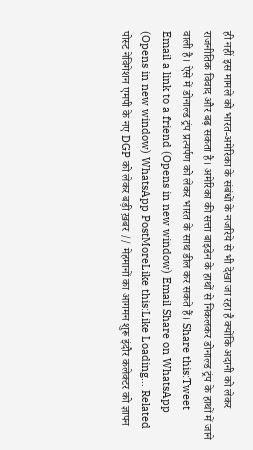ही नहीं इस मामले को भारत-अमेरिका के संबंधों के नजरिये से भी देखा जा रहा है क्योंकि अदानी को लेकर राजनीतिक विवाद और बढ़ सकता है। अमेरिका की सत्ता बाइडेन के हाथों से निकलकर डोनाल्ड ट्रंप के हाथों में जाने वाली है। ऐसे में डोनाल्ड ट्रंप प्रत्यर्पण को लेकर भारत के साथ डील कर सकते हैं। Share this:Tweet Email a link to a friend (Opens in new window) Email Share on WhatsApp (Opens in new window) WhatsApp PostMoreLike this:Like Loading… Related पोस्ट नेविगेशन एमपी के नए DGP को लेकर बड़ी ख़बर // मेहमानों का आगमन शुरू इंदौर कलेक्टर को ज्ञापन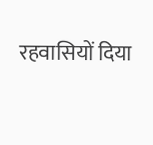रहवासियों दिया